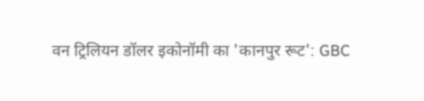वन ट्रिलियन डॉलर इकोनॉमी का 'कानपुर रूट': GBC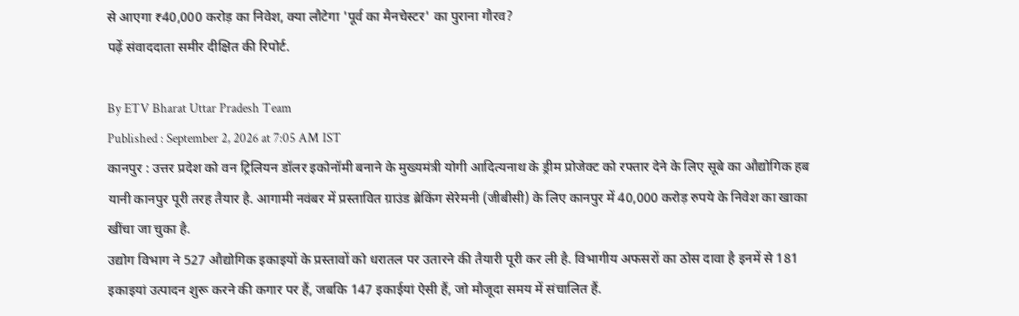से आएगा ₹40,000 करोड़ का निवेश, क्या लौटेगा 'पूर्व का मैनचेस्टर' का पुराना गौरव?
पढ़ें संवाददाता समीर दीक्षित की रिपोर्ट.

By ETV Bharat Uttar Pradesh Team
Published : September 2, 2026 at 7:05 AM IST
कानपुर : उत्तर प्रदेश को वन ट्रिलियन डॉलर इकोनॉमी बनाने के मुख्यमंत्री योगी आदित्यनाथ के ड्रीम प्रोजेक्ट को रफ्तार देने के लिए सूबे का औद्योगिक हब यानी कानपुर पूरी तरह तैयार है. आगामी नवंबर में प्रस्तावित ग्राउंड ब्रेकिंग सेरेमनी (जीबीसी) के लिए कानपुर में 40,000 करोड़ रुपये के निवेश का खाका खींचा जा चुका है.
उद्योग विभाग ने 527 औद्योगिक इकाइयों के प्रस्तावों को धरातल पर उतारने की तैयारी पूरी कर ली है. विभागीय अफसरों का ठोस दावा है इनमें से 181 इकाइयां उत्पादन शुरू करने की कगार पर हैं, जबकि 147 इकाईयां ऐसी हैं, जो मौजूदा समय में संचालित हैं.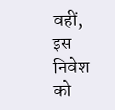वहीं, इस निवेश को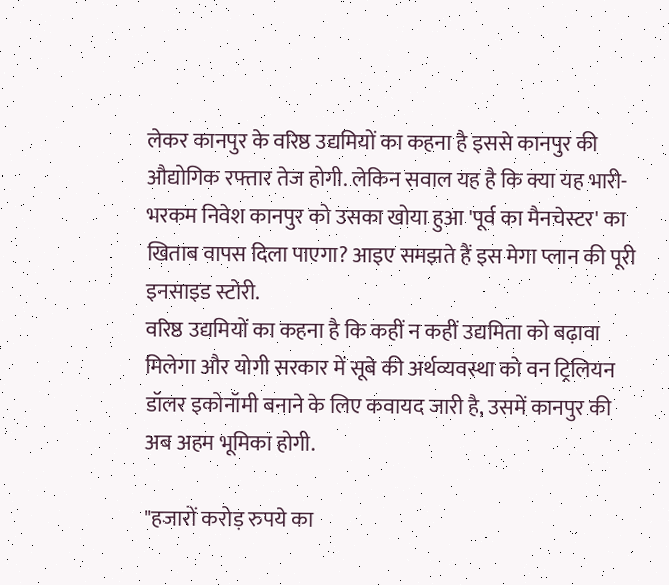लेकर कानपुर के वरिष्ठ उद्यमियों का कहना है इससे कानपुर की औद्योगिक रफ्तार तेज होगी. लेकिन सवाल यह है कि क्या यह भारी-भरकम निवेश कानपुर को उसका खोया हुआ 'पूर्व का मैनचेस्टर' का खिताब वापस दिला पाएगा? आइए समझते हैं इस मेगा प्लान की पूरी इनसाइड स्टोरी.
वरिष्ठ उद्यमियों का कहना है कि कहीं न कहीं उद्यमिता को बढ़ावा मिलेगा और योगी सरकार में सूबे की अर्थव्यवस्था को वन ट्रिलियन डॉलर इकोनॉमी बनाने के लिए कवायद जारी है, उसमें कानपुर की अब अहम भूमिका होगी.

"हजारों करोड़ रुपये का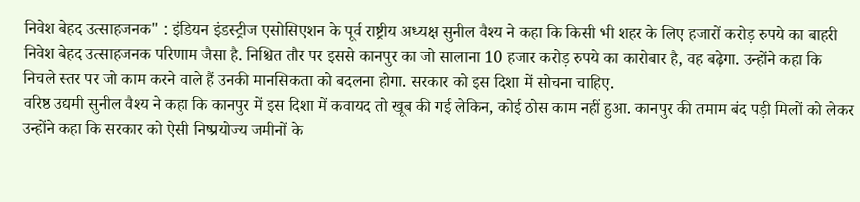निवेश बेहद उत्साहजनक" : इंडियन इंडस्ट्रीज एसोसिएशन के पूर्व राष्ट्रीय अध्यक्ष सुनील वैश्य ने कहा कि किसी भी शहर के लिए हजारों करोड़ रुपये का बाहरी निवेश बेहद उत्साहजनक परिणाम जैसा है. निश्चित तौर पर इससे कानपुर का जो सालाना 10 हजार करोड़ रुपये का कारोबार है, वह बढ़ेगा. उन्होंने कहा कि निचले स्तर पर जो काम करने वाले हैं उनकी मानसिकता को बदलना होगा. सरकार को इस दिशा में सोचना चाहिए.
वरिष्ठ उद्यमी सुनील वैश्य ने कहा कि कानपुर में इस दिशा में कवायद तो खूब की गई लेकिन, कोई ठोस काम नहीं हुआ. कानपुर की तमाम बंद पड़ी मिलों को लेकर उन्होंने कहा कि सरकार को ऐसी निष्प्रयोज्य जमीनों के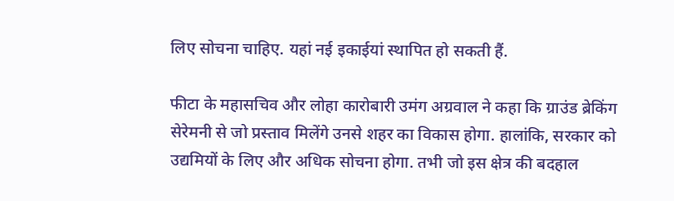लिए सोचना चाहिए. यहां नई इकाईयां स्थापित हो सकती हैं.

फीटा के महासचिव और लोहा कारोबारी उमंग अग्रवाल ने कहा कि ग्राउंड ब्रेकिंग सेरेमनी से जो प्रस्ताव मिलेंगे उनसे शहर का विकास होगा. हालांकि, सरकार को उद्यमियों के लिए और अधिक सोचना होगा. तभी जो इस क्षेत्र की बदहाल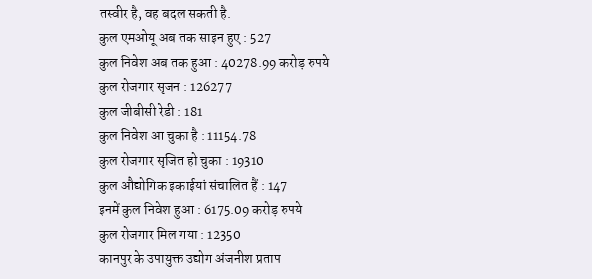तस्वीर है, वह बदल सकती है.
कुल एमओयू अब तक साइन हुए : 527
कुल निवेश अब तक हुआ : 40278.99 करोड़ रुपये
कुल रोजगार सृजन : 126277
कुल जीबीसी रेडी : 181
कुल निवेश आ चुका है : 11154.78
कुल रोजगार सृजित हो चुका : 19310
कुल औद्योगिक इकाईयां संचालित हैं : 147
इनमें कुल निवेश हुआ : 6175.09 करोड़ रुपये
कुल रोजगार मिल गया : 12350
कानपुर के उपायुक्त उद्योग अंजनीश प्रताप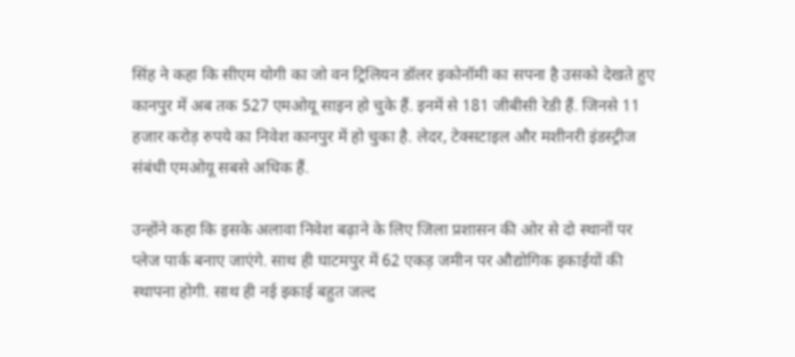सिंह ने कहा कि सीएम योगी का जो वन ट्रिलियन डॉलर इकोनॉमी का सपना है उसको देखते हुए कानपुर में अब तक 527 एमओयू साइन हो चुके हैं. इनमें से 181 जीबीसी रेडी हैं. जिनसे 11 हजार करोड़ रुपये का निवेश कानपुर में हो चुका है. लेदर, टेक्सटाइल और मशीनरी इंडस्ट्रीज संबंधी एमओयू सबसे अधिक हैं.

उन्होंने कहा कि इसके अलावा निवेश बढ़ाने के लिए जिला प्रशासन की ओर से दो स्थानों पर प्लेज पार्क बनाए जाएंगे. साथ ही घाटमपुर में 62 एकड़ जमीन पर औद्योगिक इकाईयों की स्थापना होगी. साथ ही नई इकाई बहुत जल्द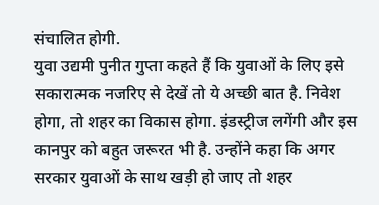संचालित होगी.
युवा उद्यमी पुनीत गुप्ता कहते हैं कि युवाओं के लिए इसे सकारात्मक नजरिए से देखें तो ये अच्छी बात है. निवेश होगा, तो शहर का विकास होगा. इंडस्ट्रीज लगेंगी और इस कानपुर को बहुत जरूरत भी है. उन्होंने कहा कि अगर सरकार युवाओं के साथ खड़ी हो जाए तो शहर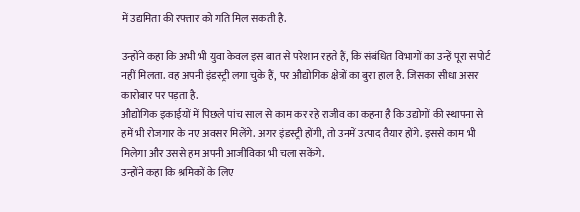में उद्यमिता की रफ्तार को गति मिल सकती है.

उन्होंने कहा कि अभी भी युवा केवल इस बात से परेशान रहते हैं, कि संबंधित विभागों का उन्हें पूरा सपोर्ट नहीं मिलता. वह अपनी इंडस्ट्री लगा चुके हैं, पर औद्योगिक क्षेत्रों का बुरा हाल है. जिसका सीधा असर कारोबार पर पड़ता है.
औद्योगिक इकाईयों में पिछले पांच साल से काम कर रहे राजीव का कहना है कि उद्योगों की स्थापना से हमें भी रोजगार के नए अवसर मिलेंगे. अगर इंडस्ट्री होंगी, तो उनमें उत्पाद तैयार होंगे. इससे काम भी मिलेगा और उससे हम अपनी आजीविका भी चला सकेंगे.
उन्होंने कहा कि श्रमिकों के लिए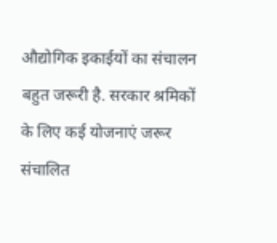औद्योगिक इकाईयों का संचालन बहुत जरूरी है. सरकार श्रमिकों के लिए कई योजनाएं जरूर संचालित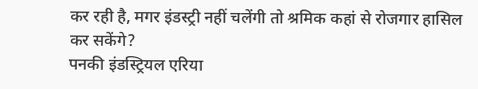कर रही है, मगर इंडस्ट्री नहीं चलेंगी तो श्रमिक कहां से रोजगार हासिल कर सकेंगे?
पनकी इंडस्ट्रियल एरिया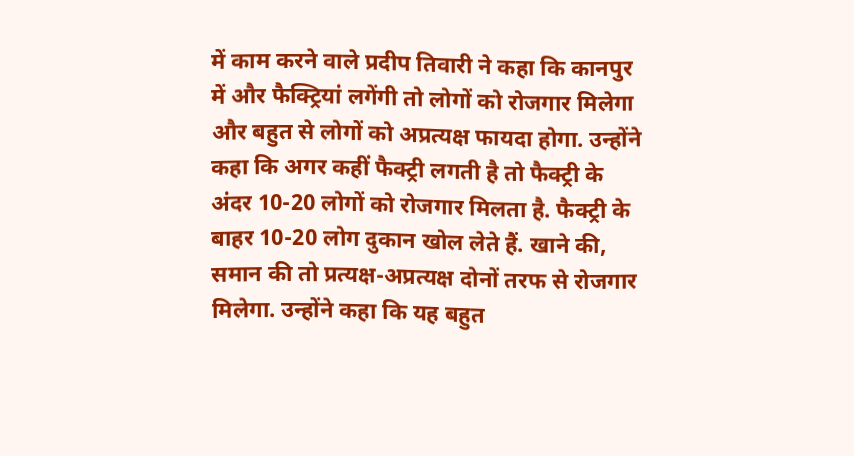में काम करने वाले प्रदीप तिवारी ने कहा कि कानपुर में और फैक्ट्रियां लगेंगी तो लोगों को रोजगार मिलेगा और बहुत से लोगों को अप्रत्यक्ष फायदा होगा. उन्होंने कहा कि अगर कहीं फैक्ट्री लगती है तो फैक्ट्री के अंदर 10-20 लोगों को रोजगार मिलता है. फैक्ट्री के बाहर 10-20 लोग दुकान खोल लेते हैं. खाने की, समान की तो प्रत्यक्ष-अप्रत्यक्ष दोनों तरफ से रोजगार मिलेगा. उन्होंने कहा कि यह बहुत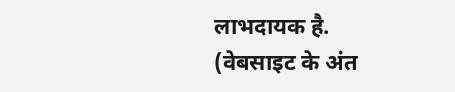लाभदायक है.
(वेबसाइट के अंत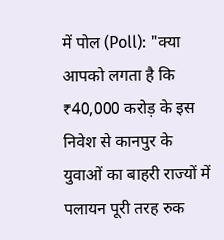में पोल (Poll): "क्या आपको लगता है कि ₹40,000 करोड़ के इस निवेश से कानपुर के युवाओं का बाहरी राज्यों में पलायन पूरी तरह रुक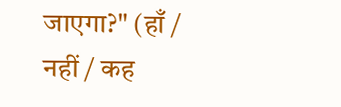जाएगा?" (हाँ / नहीं / कह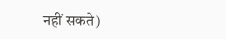नहीं सकते)